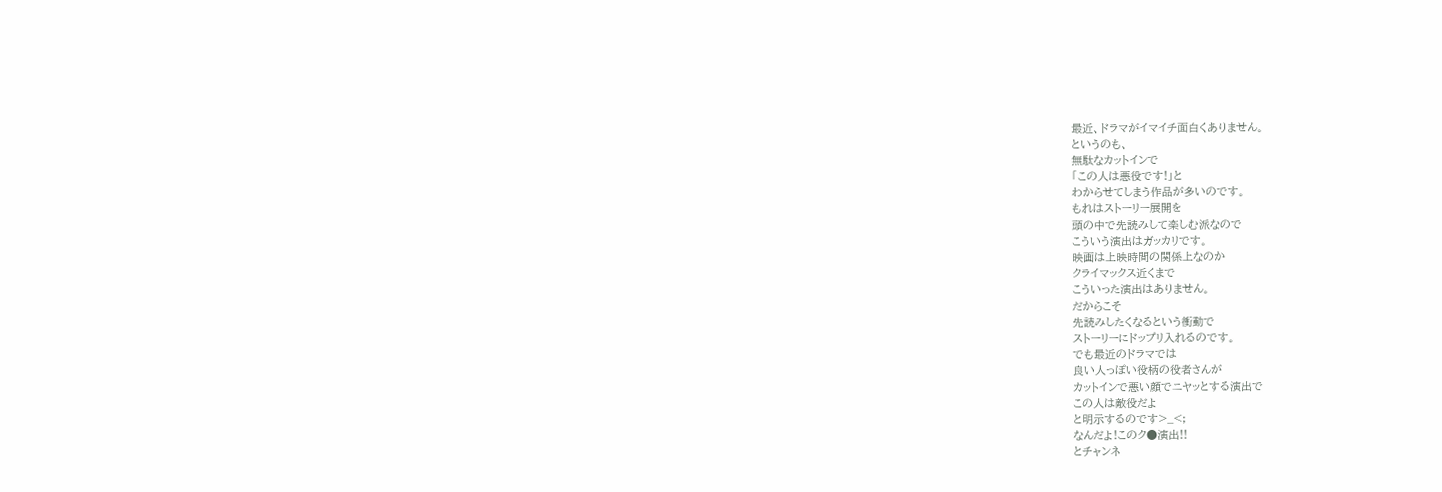最近、ドラマがイマイチ面白くありません。
というのも、
無駄なカットインで
「この人は悪役です!」と
わからせてしまう作品が多いのです。
もれはストーリー展開を
頭の中で先読みして楽しむ派なので
こういう演出はガッカリです。
映画は上映時間の関係上なのか
クライマックス近くまで
こういった演出はありません。
だからこそ
先読みしたくなるという衝動で
ストーリーにドップリ入れるのです。
でも最近のドラマでは
良い人っぽい役柄の役者さんが
カットインで悪い顔でニヤッとする演出で
この人は敵役だよ
と明示するのです>_<;
なんだよ!このク●演出!!
とチャンネ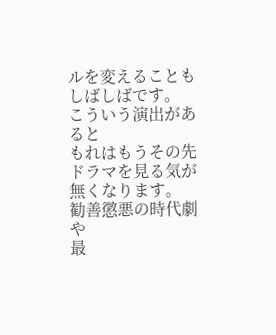ルを変えることもしばしばです。
こういう演出があると
もれはもうその先
ドラマを見る気が無くなります。
勧善懲悪の時代劇や
最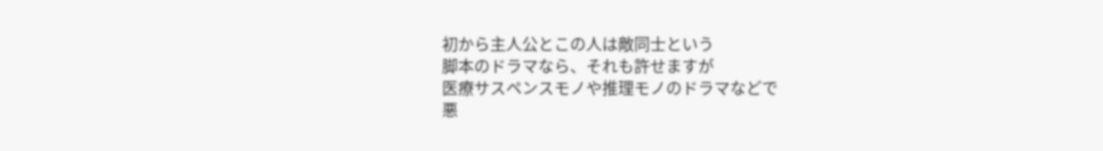初から主人公とこの人は敵同士という
脚本のドラマなら、それも許せますが
医療サスペンスモノや推理モノのドラマなどで
悪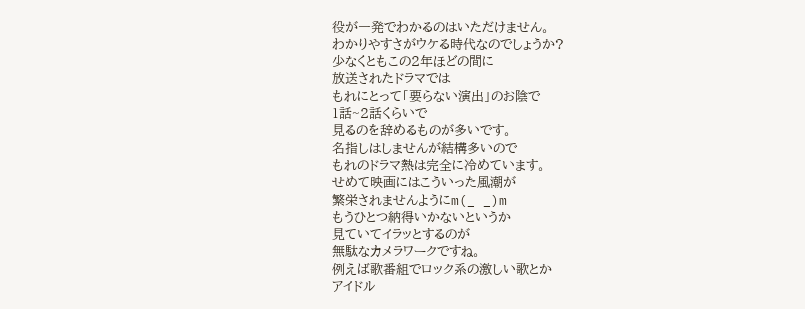役が一発でわかるのはいただけません。
わかりやすさがウケる時代なのでしょうか?
少なくともこの2年ほどの間に
放送されたドラマでは
もれにとって「要らない演出」のお陰で
1話~2話くらいで
見るのを辞めるものが多いです。
名指しはしませんが結構多いので
もれのドラマ熱は完全に冷めています。
せめて映画にはこういった風潮が
繁栄されませんようにm(_ _)m
もうひとつ納得いかないというか
見ていてイラッとするのが
無駄なカメラワークですね。
例えば歌番組でロック系の激しい歌とか
アイドル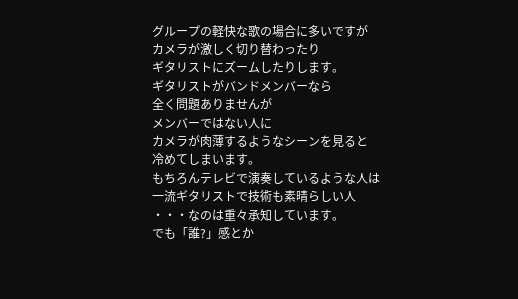グループの軽快な歌の場合に多いですが
カメラが激しく切り替わったり
ギタリストにズームしたりします。
ギタリストがバンドメンバーなら
全く問題ありませんが
メンバーではない人に
カメラが肉薄するようなシーンを見ると
冷めてしまいます。
もちろんテレビで演奏しているような人は
一流ギタリストで技術も素晴らしい人
・・・なのは重々承知しています。
でも「誰?」感とか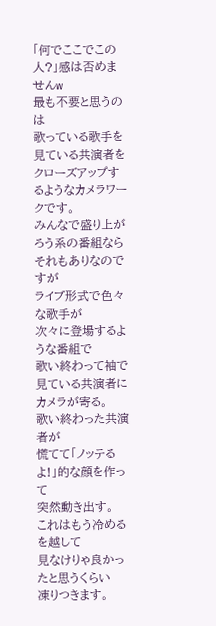「何でここでこの人?」感は否めませんw
最も不要と思うのは
歌っている歌手を見ている共演者を
クローズアップするようなカメラワークです。
みんなで盛り上がろう系の番組なら
それもありなのですが
ライブ形式で色々な歌手が
次々に登場するような番組で
歌い終わって袖で見ている共演者に
カメラが寄る。
歌い終わった共演者が
慌てて「ノッテるよ!」的な顔を作って
突然動き出す。
これはもう冷めるを越して
見なけりゃ良かったと思うくらい
凍りつきます。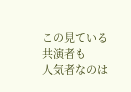この見ている共演者も
人気者なのは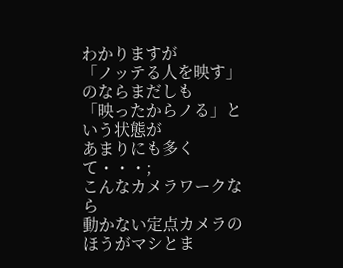わかりますが
「ノッテる人を映す」のならまだしも
「映ったからノる」という状態が
あまりにも多くて・・・;
こんなカメラワークなら
動かない定点カメラのほうがマシとま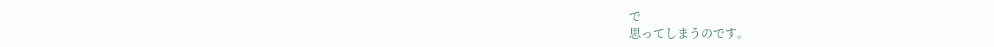で
思ってしまうのです。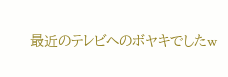最近のテレビへのボヤキでしたw